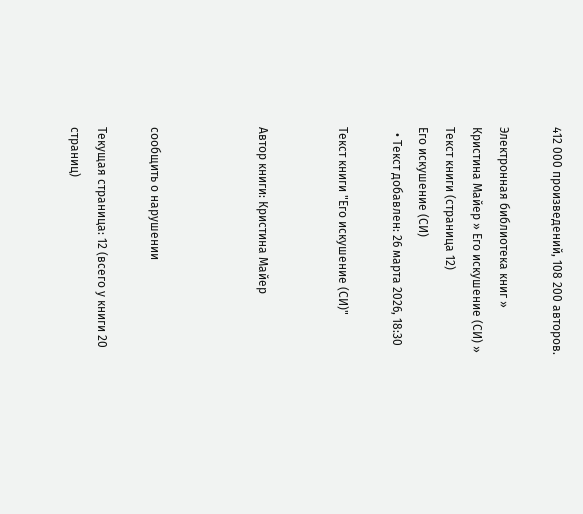412 000 произведений, 108 200 авторов.

Электронная библиотека книг » Кристина Майер » Его искушение (СИ) » Текст книги (страница 12)
Его искушение (СИ)
  • Текст добавлен: 26 марта 2026, 18:30

Текст книги "Его искушение (СИ)"


Автор книги: Кристина Майер



сообщить о нарушении

Текущая страница: 12 (всего у книги 20 страниц)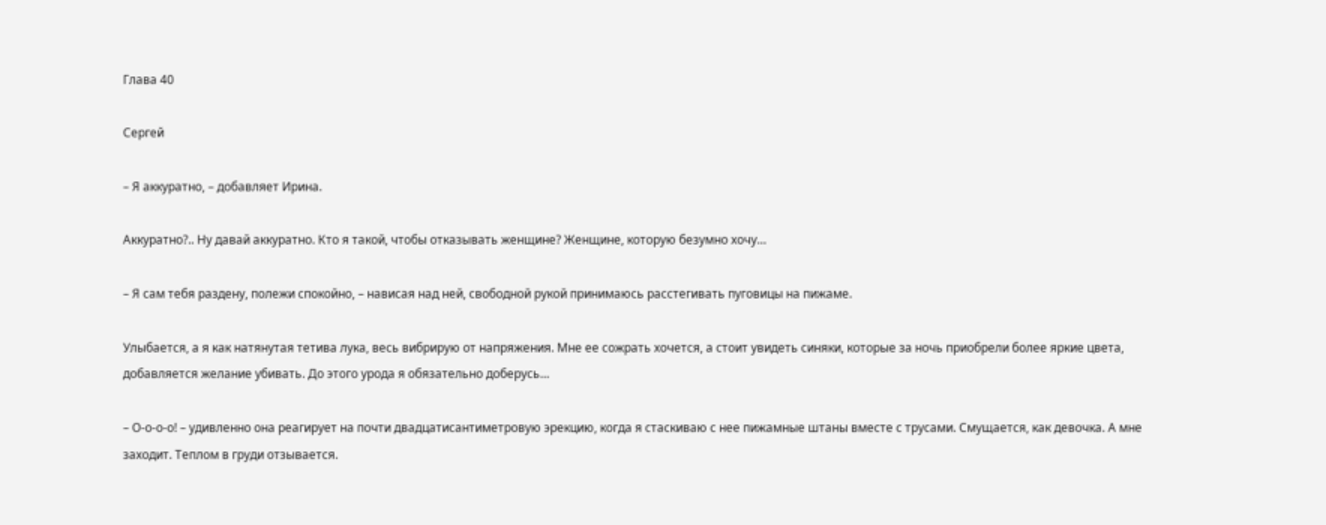Глава 40

Сергей

– Я аккуратно, – добавляет Ирина.

Аккуратно?.. Ну давай аккуратно. Кто я такой, чтобы отказывать женщине? Женщине, которую безумно хочу…

– Я сам тебя раздену, полежи спокойно, – нависая над ней, свободной рукой принимаюсь расстегивать пуговицы на пижаме.

Улыбается, а я как натянутая тетива лука, весь вибрирую от напряжения. Мне ее сожрать хочется, а стоит увидеть синяки, которые за ночь приобрели более яркие цвета, добавляется желание убивать. До этого урода я обязательно доберусь…

– О-о-о-о! – удивленно она реагирует на почти двадцатисантиметровую эрекцию, когда я стаскиваю с нее пижамные штаны вместе с трусами. Смущается, как девочка. А мне заходит. Теплом в груди отзывается.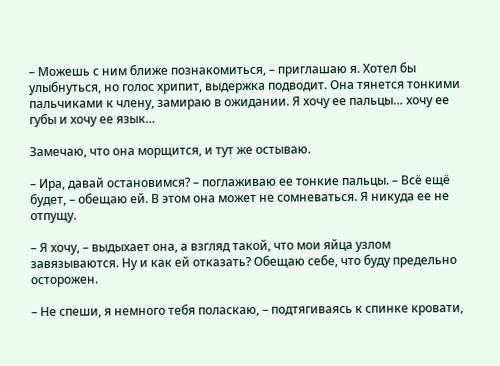– Можешь с ним ближе познакомиться, – приглашаю я. Хотел бы улыбнуться, но голос хрипит, выдержка подводит. Она тянется тонкими пальчиками к члену, замираю в ожидании. Я хочу ее пальцы… хочу ее губы и хочу ее язык…

Замечаю, что она морщится, и тут же остываю.

– Ира, давай остановимся? – поглаживаю ее тонкие пальцы. – Всё ещё будет, – обещаю ей. В этом она может не сомневаться. Я никуда ее не отпущу.

– Я хочу, – выдыхает она, а взгляд такой, что мои яйца узлом завязываются. Ну и как ей отказать? Обещаю себе, что буду предельно осторожен.

– Не спеши, я немного тебя поласкаю, – подтягиваясь к спинке кровати,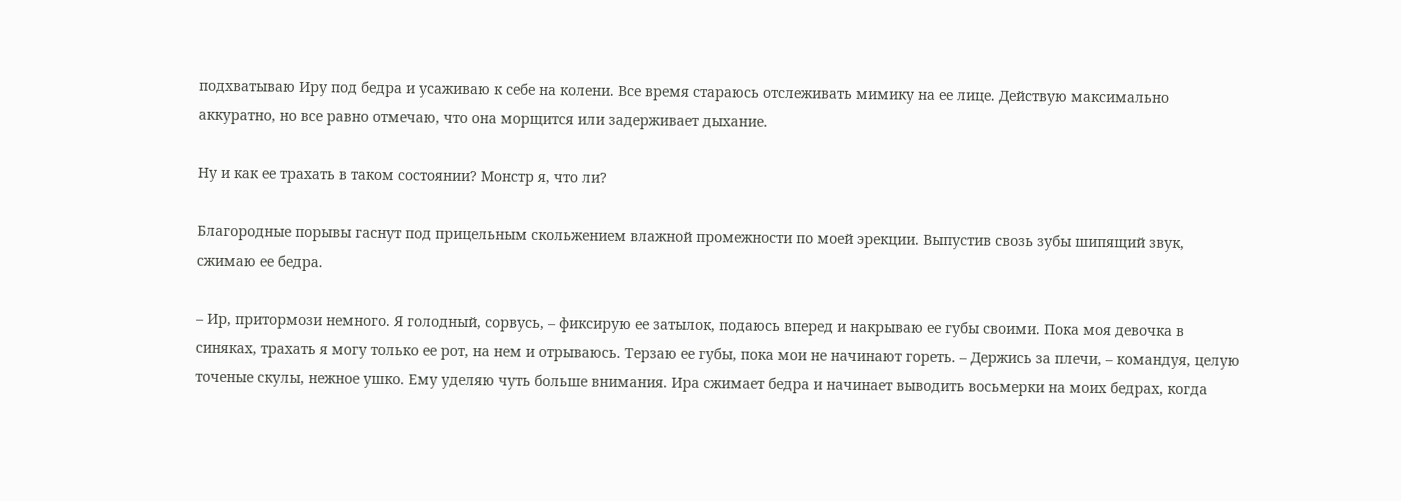подхватываю Иру под бедра и усаживаю к себе на колени. Все время стараюсь отслеживать мимику на ее лице. Действую максимально аккуратно, но все равно отмечаю, что она морщится или задерживает дыхание.

Ну и как ее трахать в таком состоянии? Монстр я, что ли?

Благородные порывы гаснут под прицельным скольжением влажной промежности по моей эрекции. Выпустив свозь зубы шипящий звук, сжимаю ее бедра.

– Ир, притормози немного. Я голодный, сорвусь, – фиксирую ее затылок, подаюсь вперед и накрываю ее губы своими. Пока моя девочка в синяках, трахать я могу только ее рот, на нем и отрываюсь. Терзаю ее губы, пока мои не начинают гореть. – Держись за плечи, – командуя, целую точеные скулы, нежное ушко. Ему уделяю чуть больше внимания. Ира сжимает бедра и начинает выводить восьмерки на моих бедрах, когда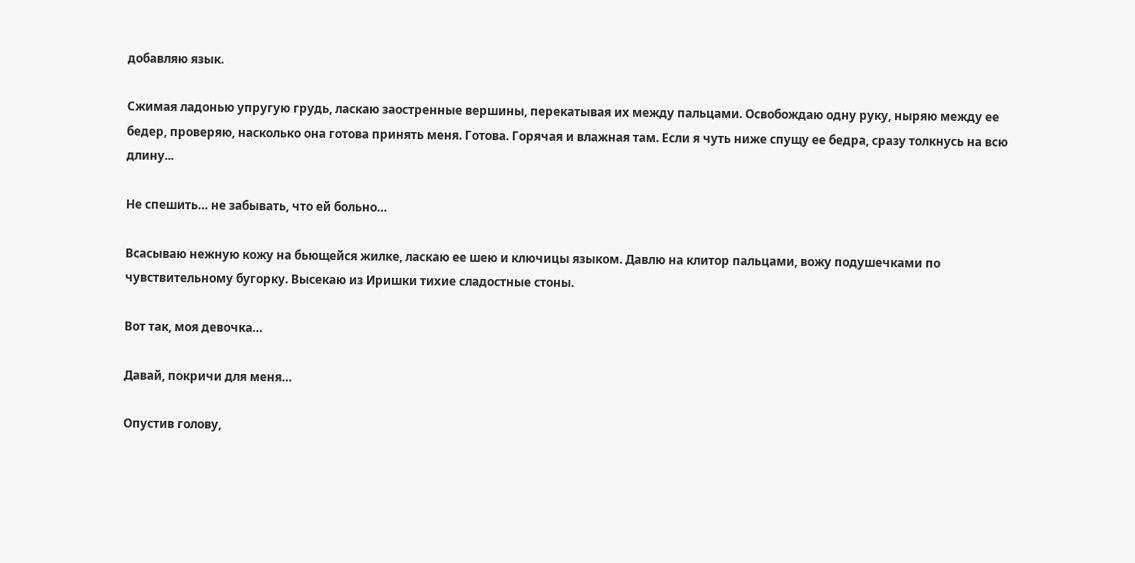добавляю язык.

Сжимая ладонью упругую грудь, ласкаю заостренные вершины, перекатывая их между пальцами. Освобождаю одну руку, ныряю между ее бедер, проверяю, насколько она готова принять меня. Готова. Горячая и влажная там. Если я чуть ниже спущу ее бедра, сразу толкнусь на всю длину...

Не спешить… не забывать, что ей больно…

Всасываю нежную кожу на бьющейся жилке, ласкаю ее шею и ключицы языком. Давлю на клитор пальцами, вожу подушечками по чувствительному бугорку. Высекаю из Иришки тихие сладостные стоны.

Вот так, моя девочка…

Давай, покричи для меня…

Опустив голову,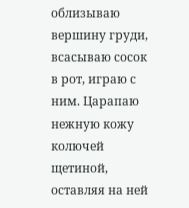облизываю вершину груди, всасываю сосок в рот, играю с ним. Царапаю нежную кожу колючей щетиной, оставляя на ней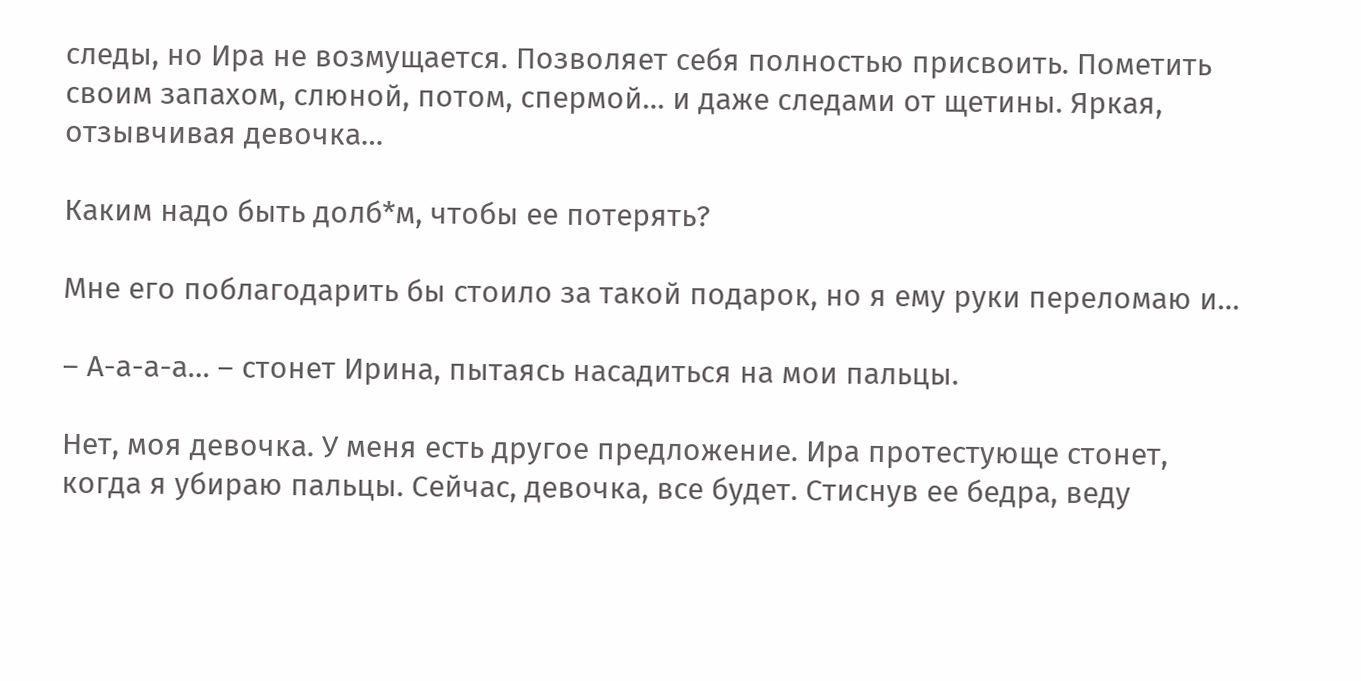следы, но Ира не возмущается. Позволяет себя полностью присвоить. Пометить своим запахом, слюной, потом, спермой… и даже следами от щетины. Яркая, отзывчивая девочка…

Каким надо быть долб*м, чтобы ее потерять?

Мне его поблагодарить бы стоило за такой подарок, но я ему руки переломаю и…

– А-а-а-а… – стонет Ирина, пытаясь насадиться на мои пальцы.

Нет, моя девочка. У меня есть другое предложение. Ира протестующе стонет, когда я убираю пальцы. Сейчас, девочка, все будет. Стиснув ее бедра, веду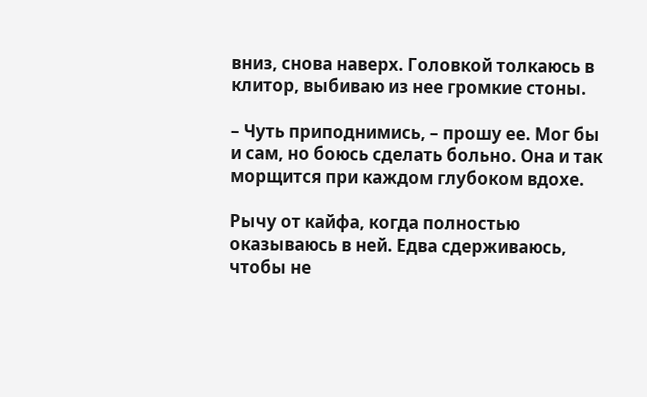вниз, снова наверх. Головкой толкаюсь в клитор, выбиваю из нее громкие стоны.

– Чуть приподнимись, – прошу ее. Мог бы и сам, но боюсь сделать больно. Она и так морщится при каждом глубоком вдохе.

Рычу от кайфа, когда полностью оказываюсь в ней. Едва сдерживаюсь, чтобы не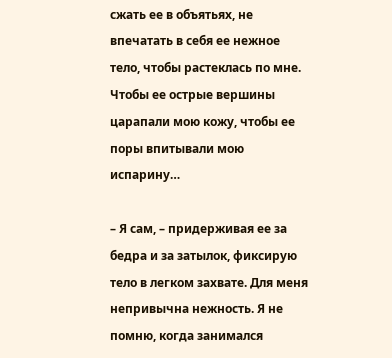сжать ее в объятьях, не впечатать в себя ее нежное тело, чтобы растеклась по мне. Чтобы ее острые вершины царапали мою кожу, чтобы ее поры впитывали мою испарину…

– Я сам, – придерживая ее за бедра и за затылок, фиксирую тело в легком захвате. Для меня непривычна нежность. Я не помню, когда занимался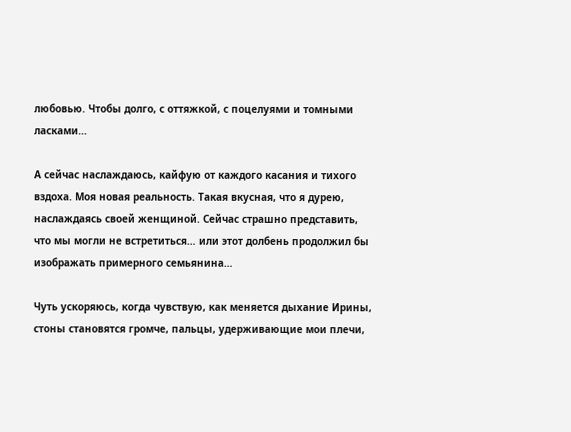любовью. Чтобы долго, с оттяжкой, с поцелуями и томными ласками…

А сейчас наслаждаюсь, кайфую от каждого касания и тихого вздоха. Моя новая реальность. Такая вкусная, что я дурею, наслаждаясь своей женщиной. Сейчас страшно представить, что мы могли не встретиться… или этот долбень продолжил бы изображать примерного семьянина…

Чуть ускоряюсь, когда чувствую, как меняется дыхание Ирины, стоны становятся громче, пальцы, удерживающие мои плечи,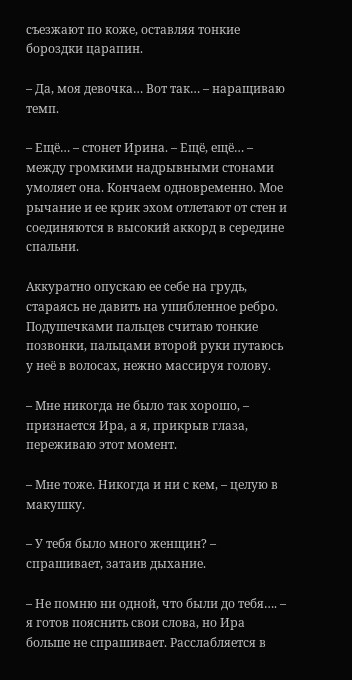съезжают по коже, оставляя тонкие бороздки царапин.

– Да, моя девочка… Вот так… – наращиваю темп.

– Ещё… – стонет Ирина. – Ещё, ещё… – между громкими надрывными стонами умоляет она. Кончаем одновременно. Мое рычание и ее крик эхом отлетают от стен и соединяются в высокий аккорд в середине спальни.

Аккуратно опускаю ее себе на грудь, стараясь не давить на ушибленное ребро. Подушечками пальцев считаю тонкие позвонки, пальцами второй руки путаюсь у неё в волосах, нежно массируя голову.

– Мне никогда не было так хорошо, – признается Ира, а я, прикрыв глаза, переживаю этот момент.

– Мне тоже. Никогда и ни с кем, – целую в макушку.

– У тебя было много женщин? – спрашивает, затаив дыхание.

– Не помню ни одной, что были до тебя…. – я готов пояснить свои слова, но Ира больше не спрашивает. Расслабляется в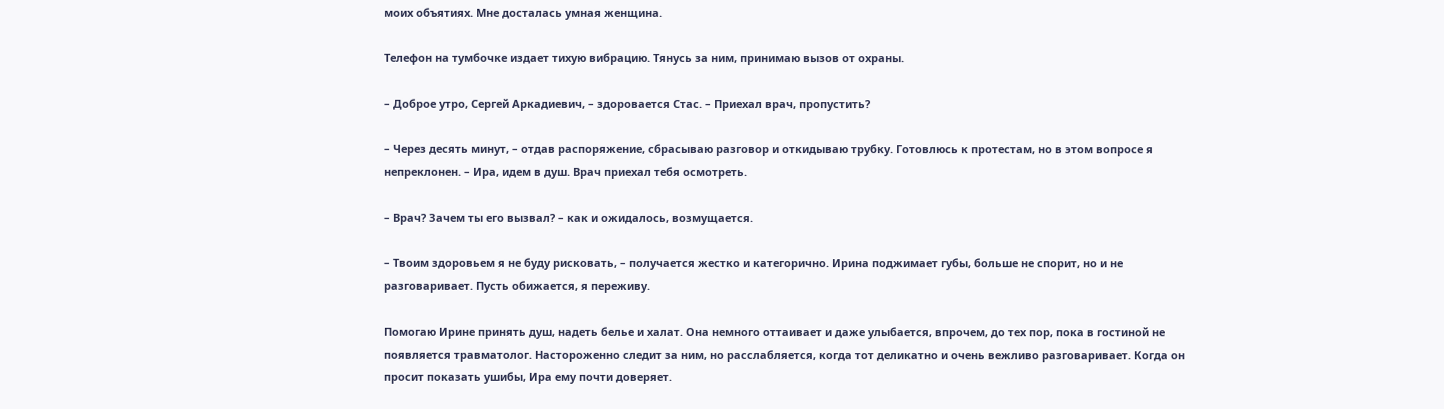моих объятиях. Мне досталась умная женщина.

Телефон на тумбочке издает тихую вибрацию. Тянусь за ним, принимаю вызов от охраны.

– Доброе утро, Сергей Аркадиевич, – здоровается Стас. – Приехал врач, пропустить?

– Через десять минут, – отдав распоряжение, сбрасываю разговор и откидываю трубку. Готовлюсь к протестам, но в этом вопросе я непреклонен. – Ира, идем в душ. Врач приехал тебя осмотреть.

– Врач? Зачем ты его вызвал? – как и ожидалось, возмущается.

– Твоим здоровьем я не буду рисковать, – получается жестко и категорично. Ирина поджимает губы, больше не спорит, но и не разговаривает. Пусть обижается, я переживу.

Помогаю Ирине принять душ, надеть белье и халат. Она немного оттаивает и даже улыбается, впрочем, до тех пор, пока в гостиной не появляется травматолог. Настороженно следит за ним, но расслабляется, когда тот деликатно и очень вежливо разговаривает. Когда он просит показать ушибы, Ира ему почти доверяет.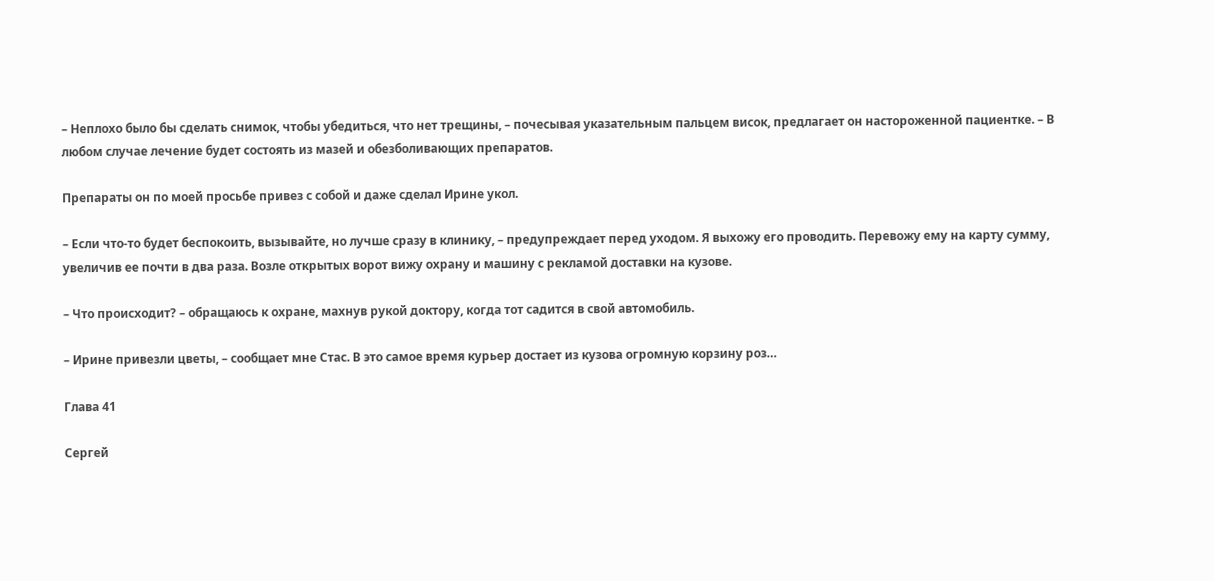– Неплохо было бы сделать снимок, чтобы убедиться, что нет трещины, – почесывая указательным пальцем висок, предлагает он настороженной пациентке. – В любом случае лечение будет состоять из мазей и обезболивающих препаратов.

Препараты он по моей просьбе привез с собой и даже сделал Ирине укол.

– Если что-то будет беспокоить, вызывайте, но лучше сразу в клинику, – предупреждает перед уходом. Я выхожу его проводить. Перевожу ему на карту сумму, увеличив ее почти в два раза. Возле открытых ворот вижу охрану и машину с рекламой доставки на кузове.

– Что происходит? – обращаюсь к охране, махнув рукой доктору, когда тот садится в свой автомобиль.

– Ирине привезли цветы, – сообщает мне Стас. В это самое время курьер достает из кузова огромную корзину роз…

Глава 41

Сергей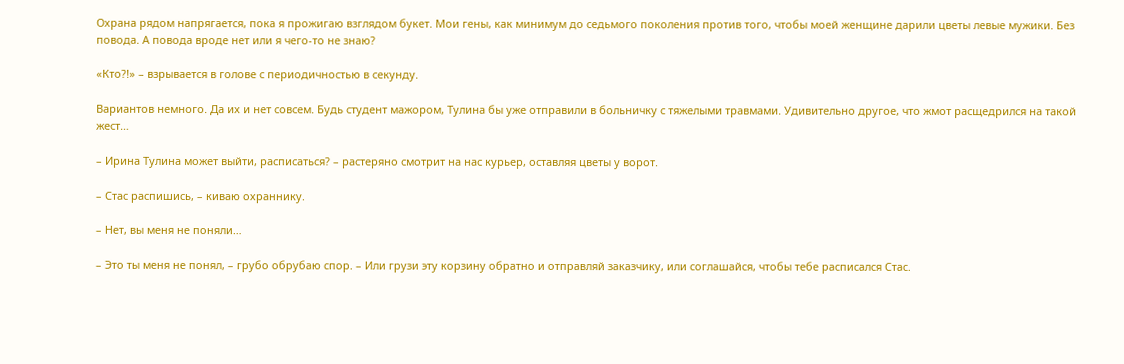Охрана рядом напрягается, пока я прожигаю взглядом букет. Мои гены, как минимум до седьмого поколения против того, чтобы моей женщине дарили цветы левые мужики. Без повода. А повода вроде нет или я чего-то не знаю?

«Кто?!» – взрывается в голове с периодичностью в секунду.

Вариантов немного. Да их и нет совсем. Будь студент мажором, Тулина бы уже отправили в больничку с тяжелыми травмами. Удивительно другое, что жмот расщедрился на такой жест…

– Ирина Тулина может выйти, расписаться? – растеряно смотрит на нас курьер, оставляя цветы у ворот.

– Стас распишись, – киваю охраннику.

– Нет, вы меня не поняли…

– Это ты меня не понял, – грубо обрубаю спор. – Или грузи эту корзину обратно и отправляй заказчику, или соглашайся, чтобы тебе расписался Стас.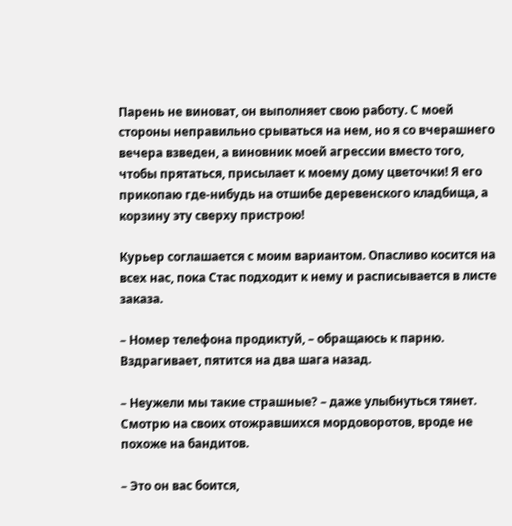Парень не виноват, он выполняет свою работу. С моей стороны неправильно срываться на нем, но я со вчерашнего вечера взведен, а виновник моей агрессии вместо того, чтобы прятаться, присылает к моему дому цветочки! Я его прикопаю где-нибудь на отшибе деревенского кладбища, а корзину эту сверху пристрою!

Курьер соглашается с моим вариантом. Опасливо косится на всех нас, пока Стас подходит к нему и расписывается в листе заказа.

– Номер телефона продиктуй, – обращаюсь к парню. Вздрагивает, пятится на два шага назад.

– Неужели мы такие страшные? – даже улыбнуться тянет. Смотрю на своих отожравшихся мордоворотов, вроде не похоже на бандитов.

– Это он вас боится,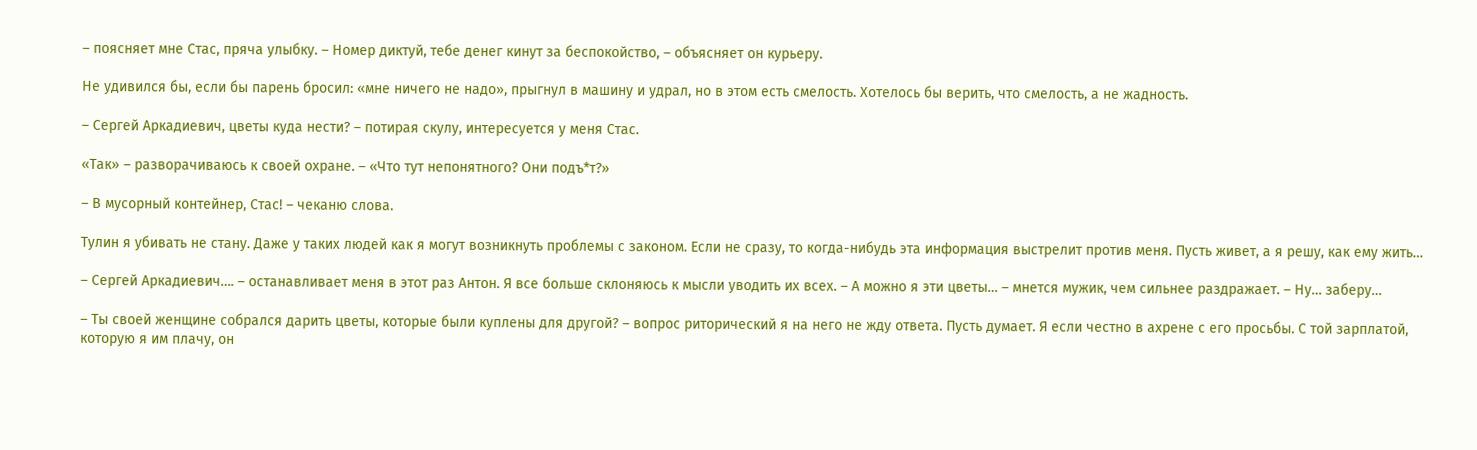– поясняет мне Стас, пряча улыбку. – Номер диктуй, тебе денег кинут за беспокойство, – объясняет он курьеру.

Не удивился бы, если бы парень бросил: «мне ничего не надо», прыгнул в машину и удрал, но в этом есть смелость. Хотелось бы верить, что смелость, а не жадность.

– Сергей Аркадиевич, цветы куда нести? – потирая скулу, интересуется у меня Стас.

«Так» – разворачиваюсь к своей охране. – «Что тут непонятного? Они подъ*т?»

– В мусорный контейнер, Стас! – чеканю слова.

Тулин я убивать не стану. Даже у таких людей как я могут возникнуть проблемы с законом. Если не сразу, то когда-нибудь эта информация выстрелит против меня. Пусть живет, а я решу, как ему жить…

– Сергей Аркадиевич…. – останавливает меня в этот раз Антон. Я все больше склоняюсь к мысли уводить их всех. – А можно я эти цветы… – мнется мужик, чем сильнее раздражает. – Ну… заберу…

– Ты своей женщине собрался дарить цветы, которые были куплены для другой? – вопрос риторический я на него не жду ответа. Пусть думает. Я если честно в ахрене с его просьбы. С той зарплатой, которую я им плачу, он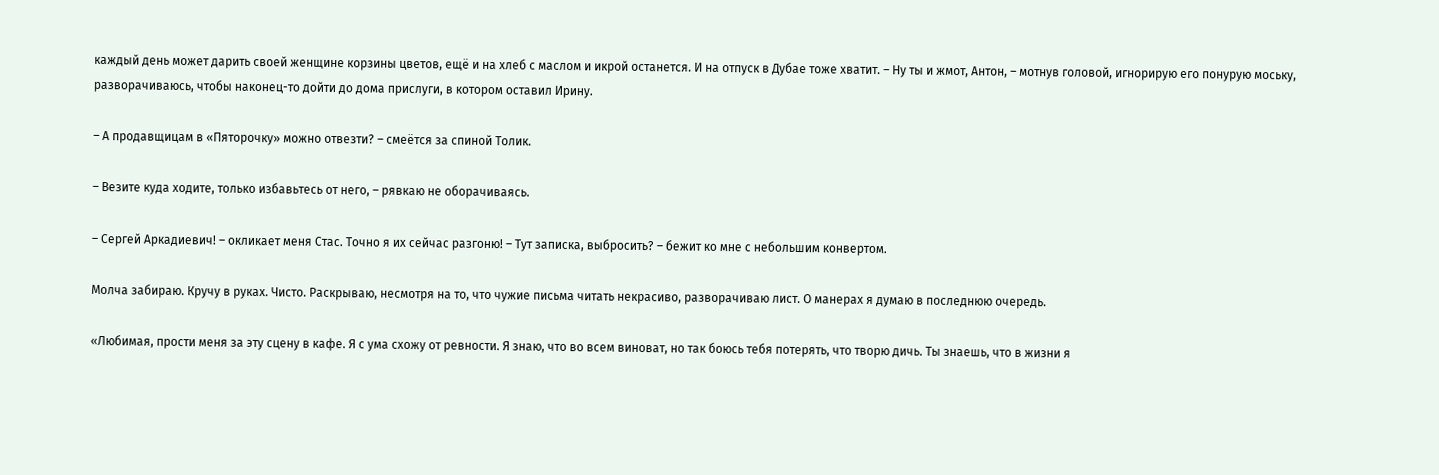каждый день может дарить своей женщине корзины цветов, ещё и на хлеб с маслом и икрой останется. И на отпуск в Дубае тоже хватит. – Ну ты и жмот, Антон, – мотнув головой, игнорирую его понурую моську, разворачиваюсь, чтобы наконец-то дойти до дома прислуги, в котором оставил Ирину.

– А продавщицам в «Пяторочку» можно отвезти? – смеётся за спиной Толик.

– Везите куда ходите, только избавьтесь от него, – рявкаю не оборачиваясь.

– Сергей Аркадиевич! – окликает меня Стас. Точно я их сейчас разгоню! – Тут записка, выбросить? – бежит ко мне с небольшим конвертом.

Молча забираю. Кручу в руках. Чисто. Раскрываю, несмотря на то, что чужие письма читать некрасиво, разворачиваю лист. О манерах я думаю в последнюю очередь.

«Любимая, прости меня за эту сцену в кафе. Я с ума схожу от ревности. Я знаю, что во всем виноват, но так боюсь тебя потерять, что творю дичь. Ты знаешь, что в жизни я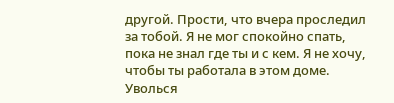другой. Прости, что вчера проследил за тобой. Я не мог спокойно спать, пока не знал где ты и с кем. Я не хочу, чтобы ты работала в этом доме. Уволься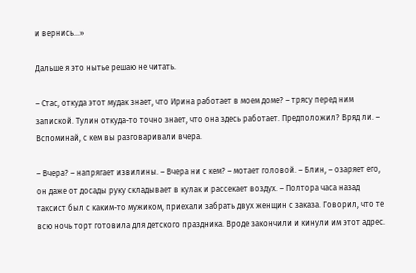и вернись…»

Дальше я это нытье решаю не читать.

– Стас, откуда этот мудак знает, что Ирина работает в моем доме? – трясу перед ним запиской. Тулин откуда-то точно знает, что она здесь работает. Предположил? Вряд ли. – Вспоминай, с кем вы разговаривали вчера.

– Вчера? – напрягает извилины. – Вчера ни с кем? – мотает головой. – Блин, – озаряет его, он даже от досады руку складывает в кулак и рассекает воздух. – Полтора часа назад таксист был с каким-то мужиком, приехали забрать двух женщин с заказа. Говорил, что те всю ночь торт готовила для детского праздника. Вроде закончили и кинули им этот адрес.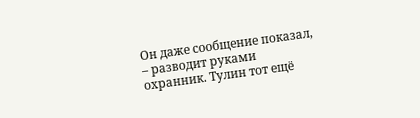Он даже сообщение показал, – разводит руками охранник. Тулин тот ещё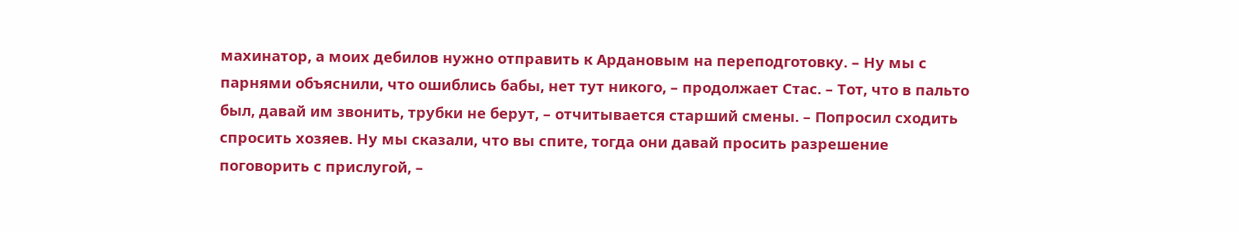махинатор, а моих дебилов нужно отправить к Ардановым на переподготовку. – Ну мы с парнями объяснили, что ошиблись бабы, нет тут никого, – продолжает Стас. – Тот, что в пальто был, давай им звонить, трубки не берут, – отчитывается старший смены. – Попросил сходить спросить хозяев. Ну мы сказали, что вы спите, тогда они давай просить разрешение поговорить с прислугой, –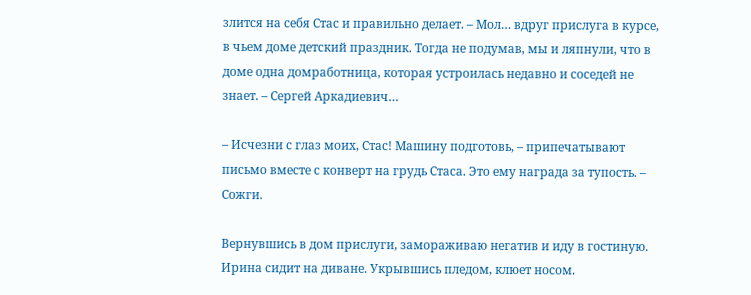злится на себя Стас и правильно делает. – Мол… вдруг прислуга в курсе, в чьем доме детский праздник. Тогда не подумав, мы и ляпнули, что в доме одна домработница, которая устроилась недавно и соседей не знает. – Сергей Аркадиевич…

– Исчезни с глаз моих, Стас! Машину подготовь, – припечатывают письмо вместе с конверт на грудь Стаса. Это ему награда за тупость. – Сожги.

Вернувшись в дом прислуги, замораживаю негатив и иду в гостиную. Ирина сидит на диване. Укрывшись пледом, клюет носом.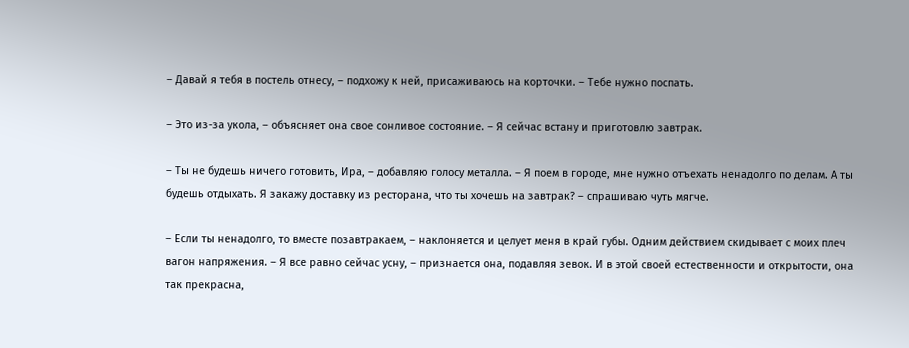– Давай я тебя в постель отнесу, – подхожу к ней, присаживаюсь на корточки. – Тебе нужно поспать.

– Это из-за укола, – объясняет она свое сонливое состояние. – Я сейчас встану и приготовлю завтрак.

– Ты не будешь ничего готовить, Ира, – добавляю голосу металла. – Я поем в городе, мне нужно отъехать ненадолго по делам. А ты будешь отдыхать. Я закажу доставку из ресторана, что ты хочешь на завтрак? – спрашиваю чуть мягче.

– Если ты ненадолго, то вместе позавтракаем, – наклоняется и целует меня в край губы. Одним действием скидывает с моих плеч вагон напряжения. – Я все равно сейчас усну, – признается она, подавляя зевок. И в этой своей естественности и открытости, она так прекрасна,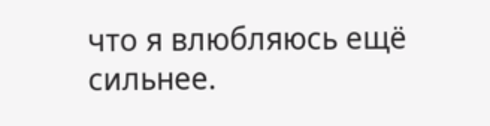что я влюбляюсь ещё сильнее.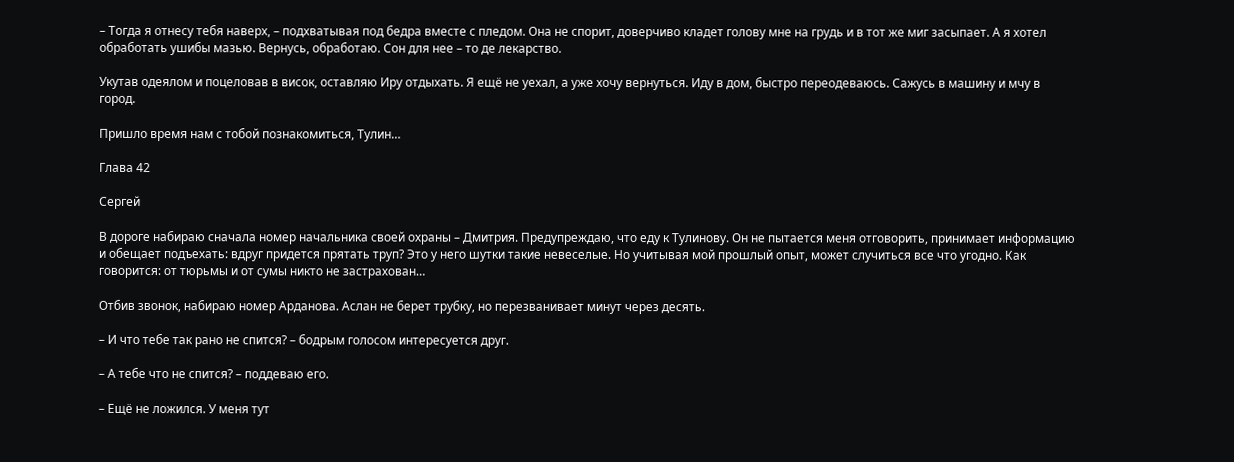– Тогда я отнесу тебя наверх, – подхватывая под бедра вместе с пледом. Она не спорит, доверчиво кладет голову мне на грудь и в тот же миг засыпает. А я хотел обработать ушибы мазью. Вернусь, обработаю. Сон для нее – то де лекарство.

Укутав одеялом и поцеловав в висок, оставляю Иру отдыхать. Я ещё не уехал, а уже хочу вернуться. Иду в дом, быстро переодеваюсь. Сажусь в машину и мчу в город.

Пришло время нам с тобой познакомиться, Тулин…

Глава 42

Сергей

В дороге набираю сначала номер начальника своей охраны – Дмитрия. Предупреждаю, что еду к Тулинову. Он не пытается меня отговорить, принимает информацию и обещает подъехать: вдруг придется прятать труп? Это у него шутки такие невеселые. Но учитывая мой прошлый опыт, может случиться все что угодно. Как говорится: от тюрьмы и от сумы никто не застрахован…

Отбив звонок, набираю номер Арданова. Аслан не берет трубку, но перезванивает минут через десять.

– И что тебе так рано не спится? – бодрым голосом интересуется друг.

– А тебе что не спится? – поддеваю его.

– Ещё не ложился. У меня тут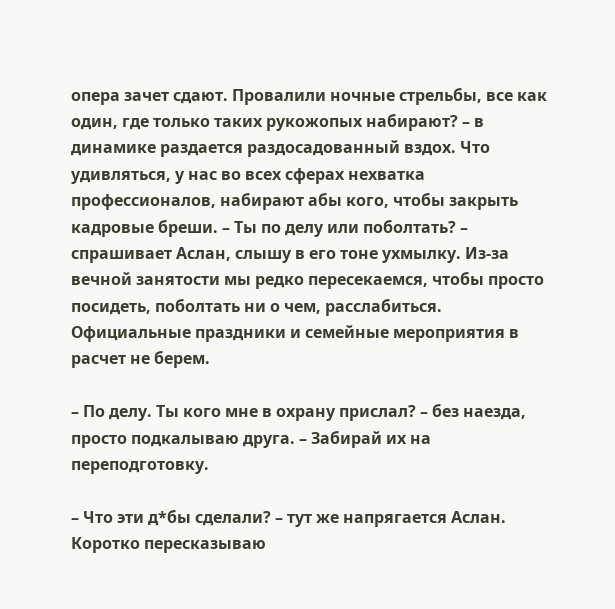опера зачет сдают. Провалили ночные стрельбы, все как один, где только таких рукожопых набирают? – в динамике раздается раздосадованный вздох. Что удивляться, у нас во всех сферах нехватка профессионалов, набирают абы кого, чтобы закрыть кадровые бреши. – Ты по делу или поболтать? – спрашивает Аслан, слышу в его тоне ухмылку. Из-за вечной занятости мы редко пересекаемся, чтобы просто посидеть, поболтать ни о чем, расслабиться. Официальные праздники и семейные мероприятия в расчет не берем.

– По делу. Ты кого мне в охрану прислал? – без наезда, просто подкалываю друга. – Забирай их на переподготовку.

– Что эти д*бы сделали? – тут же напрягается Аслан. Коротко пересказываю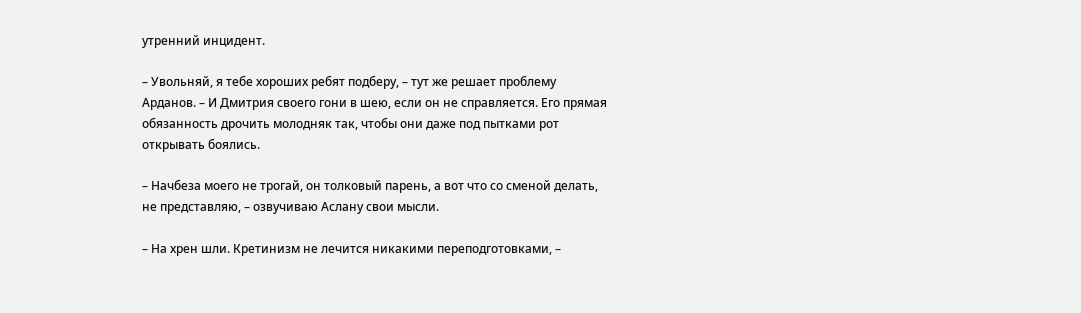утренний инцидент.

– Увольняй, я тебе хороших ребят подберу, – тут же решает проблему Арданов. – И Дмитрия своего гони в шею, если он не справляется. Его прямая обязанность дрочить молодняк так, чтобы они даже под пытками рот открывать боялись.

– Начбеза моего не трогай, он толковый парень, а вот что со сменой делать, не представляю, – озвучиваю Аслану свои мысли.

– На хрен шли. Кретинизм не лечится никакими переподготовками, –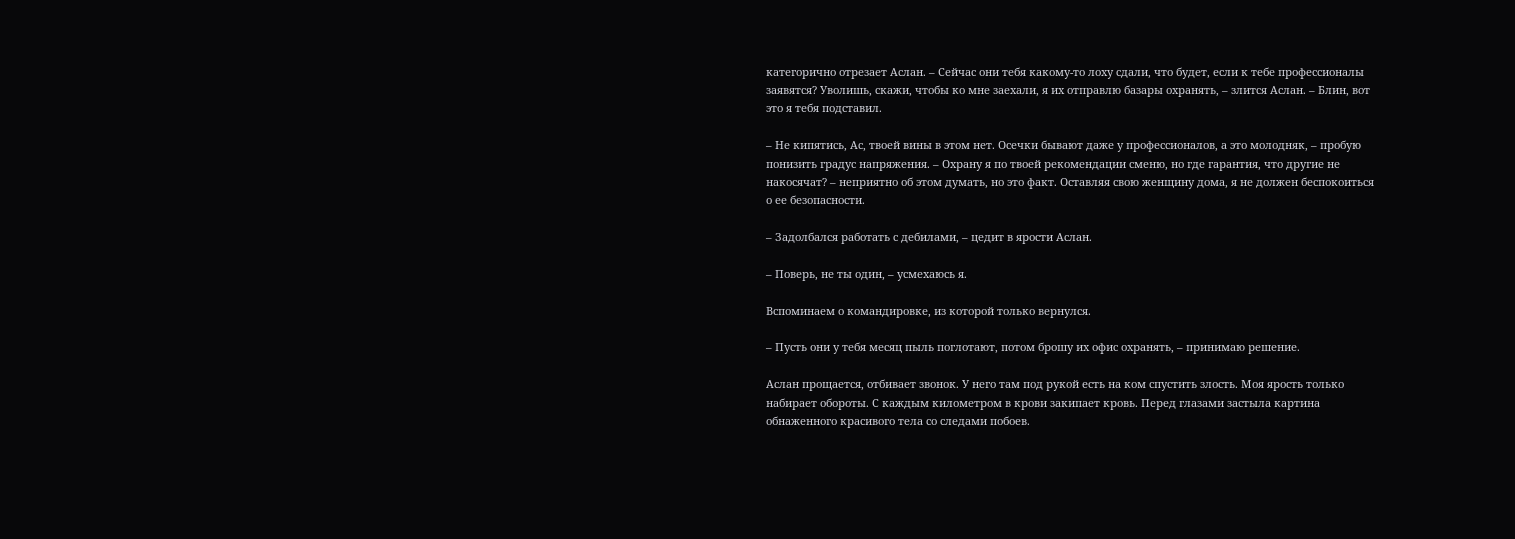категорично отрезает Аслан. – Сейчас они тебя какому-то лоху сдали, что будет, если к тебе профессионалы заявятся? Уволишь, скажи, чтобы ко мне заехали, я их отправлю базары охранять, – злится Аслан. – Блин, вот это я тебя подставил.

– Не кипятись, Ас, твоей вины в этом нет. Осечки бывают даже у профессионалов, а это молодняк, – пробую понизить градус напряжения. – Охрану я по твоей рекомендации сменю, но где гарантия, что другие не накосячат? – неприятно об этом думать, но это факт. Оставляя свою женщину дома, я не должен беспокоиться о ее безопасности.

– Задолбался работать с дебилами, – цедит в ярости Аслан.

– Поверь, не ты один, – усмехаюсь я.

Вспоминаем о командировке, из которой только вернулся.

– Пусть они у тебя месяц пыль поглотают, потом брошу их офис охранять, – принимаю решение.

Аслан прощается, отбивает звонок. У него там под рукой есть на ком спустить злость. Моя ярость только набирает обороты. С каждым километром в крови закипает кровь. Перед глазами застыла картина обнаженного красивого тела со следами побоев.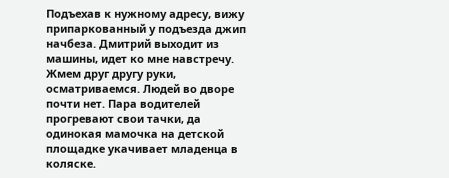Подъехав к нужному адресу, вижу припаркованный у подъезда джип начбеза. Дмитрий выходит из машины, идет ко мне навстречу. Жмем друг другу руки, осматриваемся. Людей во дворе почти нет. Пара водителей прогревают свои тачки, да одинокая мамочка на детской площадке укачивает младенца в коляске.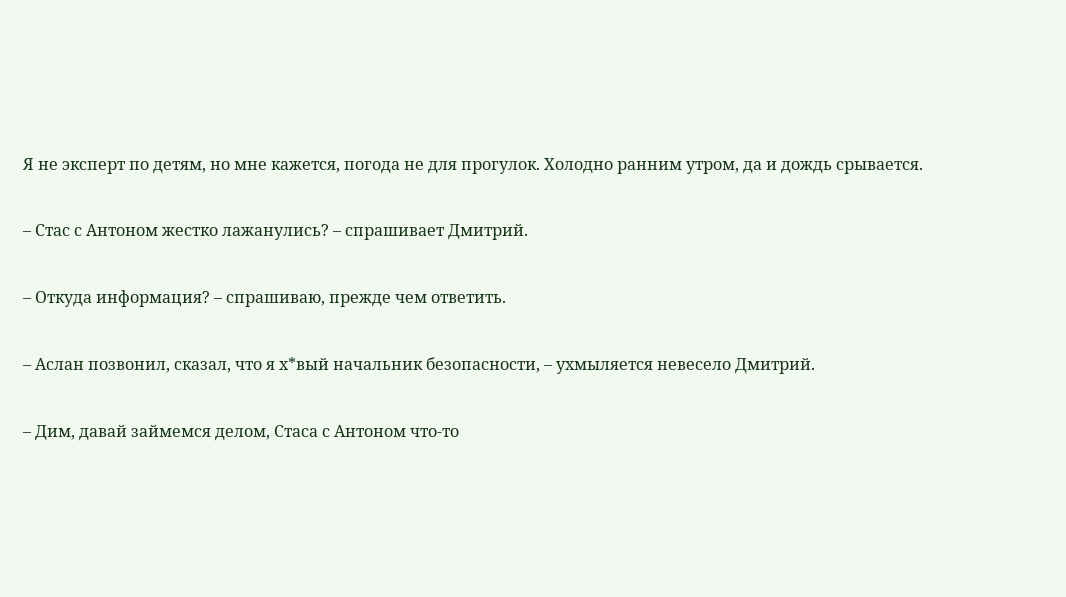Я не эксперт по детям, но мне кажется, погода не для прогулок. Холодно ранним утром, да и дождь срывается.

– Стас с Антоном жестко лажанулись? – спрашивает Дмитрий.

– Откуда информация? – спрашиваю, прежде чем ответить.

– Аслан позвонил, сказал, что я х*вый начальник безопасности, – ухмыляется невесело Дмитрий.

– Дим, давай займемся делом, Стаса с Антоном что-то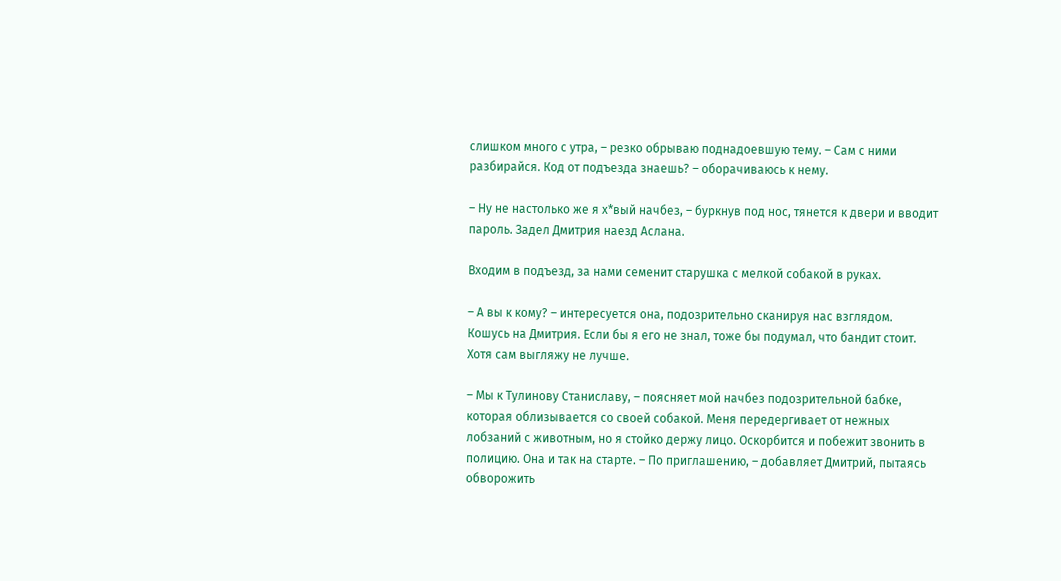слишком много с утра, – резко обрываю поднадоевшую тему. – Сам с ними разбирайся. Код от подъезда знаешь? – оборачиваюсь к нему.

– Ну не настолько же я х*вый начбез, – буркнув под нос, тянется к двери и вводит пароль. Задел Дмитрия наезд Аслана.

Входим в подъезд, за нами семенит старушка с мелкой собакой в руках.

– А вы к кому? – интересуется она, подозрительно сканируя нас взглядом. Кошусь на Дмитрия. Если бы я его не знал, тоже бы подумал, что бандит стоит. Хотя сам выгляжу не лучше.

– Мы к Тулинову Станиславу, – поясняет мой начбез подозрительной бабке, которая облизывается со своей собакой. Меня передергивает от нежных лобзаний с животным, но я стойко держу лицо. Оскорбится и побежит звонить в полицию. Она и так на старте. – По приглашению, – добавляет Дмитрий, пытаясь обворожить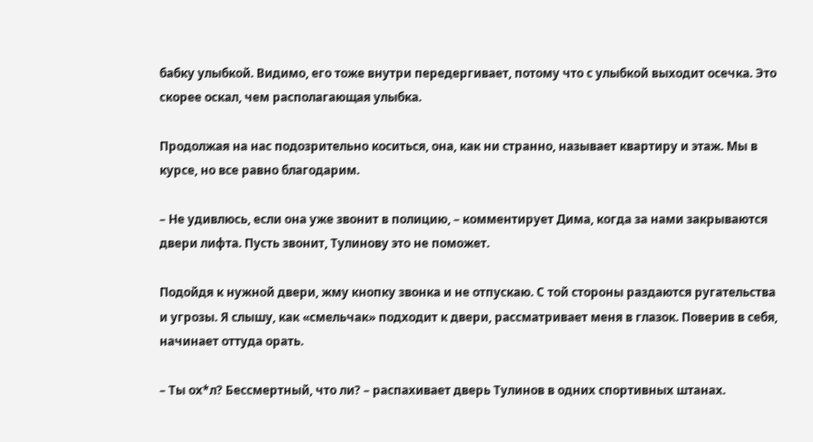бабку улыбкой. Видимо, его тоже внутри передергивает, потому что с улыбкой выходит осечка. Это скорее оскал, чем располагающая улыбка.

Продолжая на нас подозрительно коситься, она, как ни странно, называет квартиру и этаж. Мы в курсе, но все равно благодарим.

– Не удивлюсь, если она уже звонит в полицию, – комментирует Дима, когда за нами закрываются двери лифта. Пусть звонит, Тулинову это не поможет.

Подойдя к нужной двери, жму кнопку звонка и не отпускаю. С той стороны раздаются ругательства и угрозы. Я слышу, как «смельчак» подходит к двери, рассматривает меня в глазок. Поверив в себя, начинает оттуда орать.

– Ты ох*л? Бессмертный, что ли? – распахивает дверь Тулинов в одних спортивных штанах.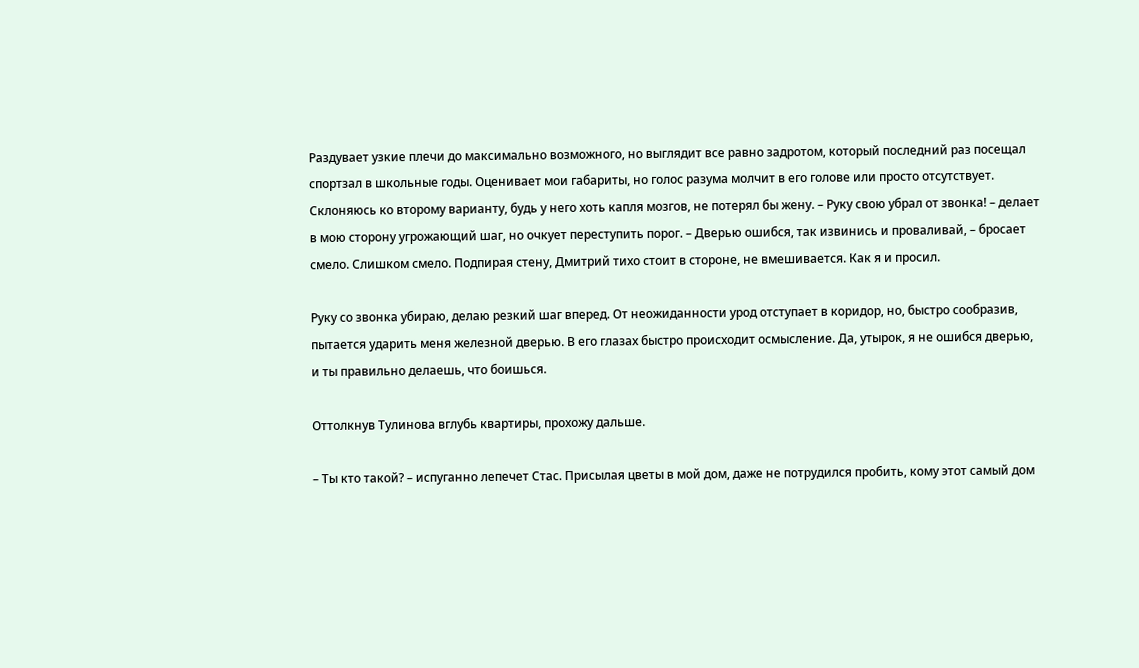Раздувает узкие плечи до максимально возможного, но выглядит все равно задротом, который последний раз посещал спортзал в школьные годы. Оценивает мои габариты, но голос разума молчит в его голове или просто отсутствует. Склоняюсь ко второму варианту, будь у него хоть капля мозгов, не потерял бы жену. – Руку свою убрал от звонка! – делает в мою сторону угрожающий шаг, но очкует переступить порог. – Дверью ошибся, так извинись и проваливай, – бросает смело. Слишком смело. Подпирая стену, Дмитрий тихо стоит в стороне, не вмешивается. Как я и просил.

Руку со звонка убираю, делаю резкий шаг вперед. От неожиданности урод отступает в коридор, но, быстро сообразив, пытается ударить меня железной дверью. В его глазах быстро происходит осмысление. Да, утырок, я не ошибся дверью, и ты правильно делаешь, что боишься.

Оттолкнув Тулинова вглубь квартиры, прохожу дальше.

– Ты кто такой? – испуганно лепечет Стас. Присылая цветы в мой дом, даже не потрудился пробить, кому этот самый дом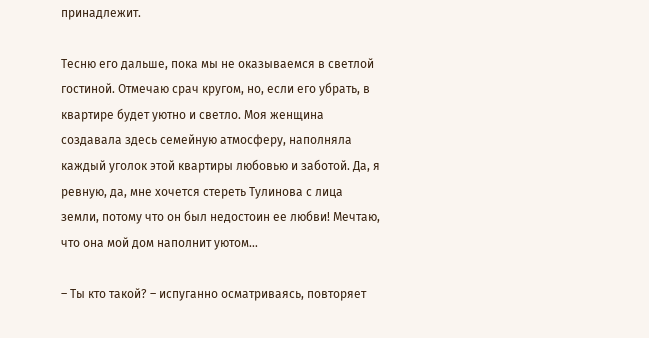принадлежит.

Тесню его дальше, пока мы не оказываемся в светлой гостиной. Отмечаю срач кругом, но, если его убрать, в квартире будет уютно и светло. Моя женщина создавала здесь семейную атмосферу, наполняла каждый уголок этой квартиры любовью и заботой. Да, я ревную, да, мне хочется стереть Тулинова с лица земли, потому что он был недостоин ее любви! Мечтаю, что она мой дом наполнит уютом…

– Ты кто такой? – испуганно осматриваясь, повторяет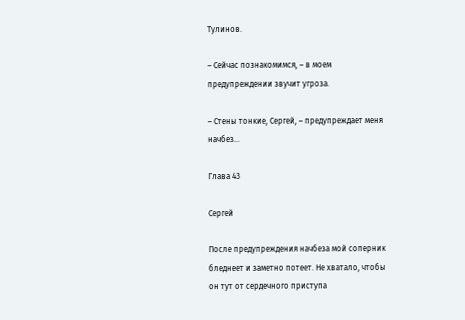Тулинов.

– Сейчас познакомимся, – в моем предупреждении звучит угроза.

– Стены тонкие, Сергей, – предупреждает меня начбез…

Глава 43

Сергей

После предупреждения начбеза мой соперник бледнеет и заметно потеет. Не хватало, чтобы он тут от сердечного приступа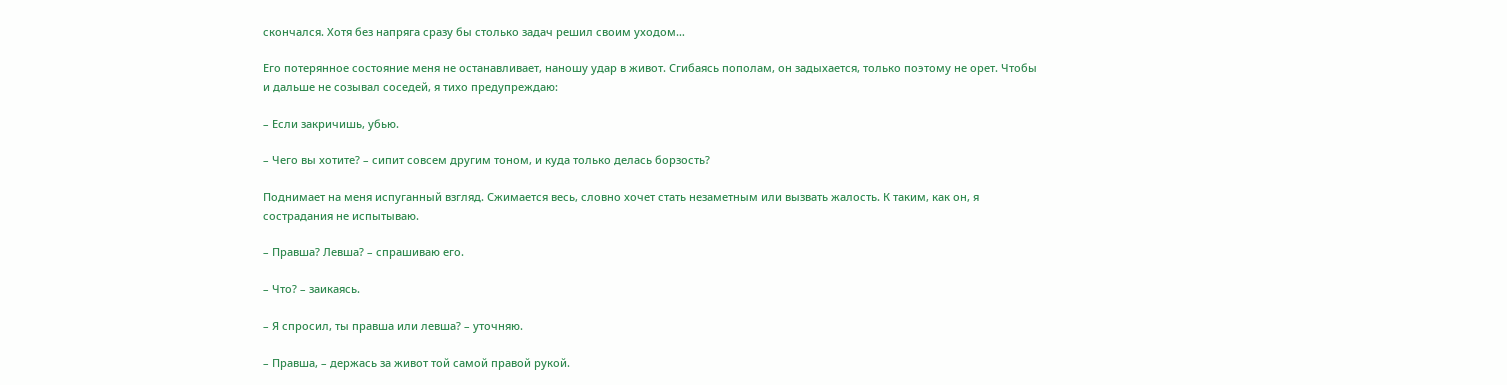скончался. Хотя без напряга сразу бы столько задач решил своим уходом…

Его потерянное состояние меня не останавливает, наношу удар в живот. Сгибаясь пополам, он задыхается, только поэтому не орет. Чтобы и дальше не созывал соседей, я тихо предупреждаю:

– Если закричишь, убью.

– Чего вы хотите? – сипит совсем другим тоном, и куда только делась борзость?

Поднимает на меня испуганный взгляд. Сжимается весь, словно хочет стать незаметным или вызвать жалость. К таким, как он, я сострадания не испытываю.

– Правша? Левша? – спрашиваю его.

– Что? – заикаясь.

– Я спросил, ты правша или левша? – уточняю.

– Правша, – держась за живот той самой правой рукой.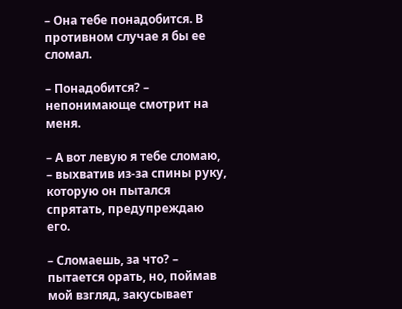– Она тебе понадобится. В противном случае я бы ее сломал.

– Понадобится? – непонимающе смотрит на меня.

– А вот левую я тебе сломаю, – выхватив из-за спины руку, которую он пытался спрятать, предупреждаю его.

– Сломаешь, за что? – пытается орать, но, поймав мой взгляд, закусывает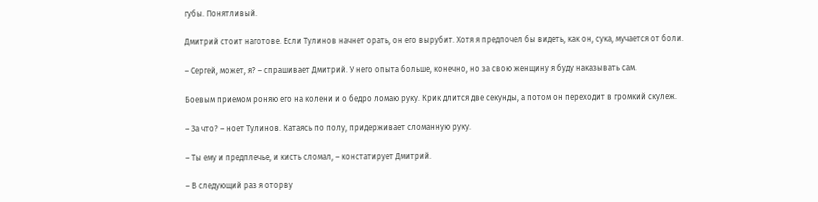губы. Понятливый.

Дмитрий стоит наготове. Если Тулинов начнет орать, он его вырубит. Хотя я предпочел бы видеть, как он, сука, мучается от боли.

– Сергей, может, я? – спрашивает Дмитрий. У него опыта больше, конечно, но за свою женщину я буду наказывать сам.

Боевым приемом роняю его на колени и о бедро ломаю руку. Крик длится две секунды, а потом он переходит в громкий скулеж.

– За что? – ноет Тулинов. Катаясь по полу, придерживает сломанную руку.

– Ты ему и предплечье, и кисть сломал, – констатирует Дмитрий.

– В следующий раз я оторву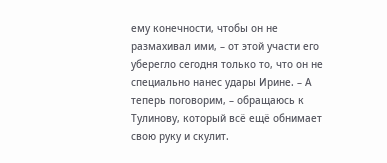ему конечности, чтобы он не размахивал ими, – от этой участи его уберегло сегодня только то, что он не специально нанес удары Ирине. – А теперь поговорим, – обращаюсь к Тулинову, который всё ещё обнимает свою руку и скулит.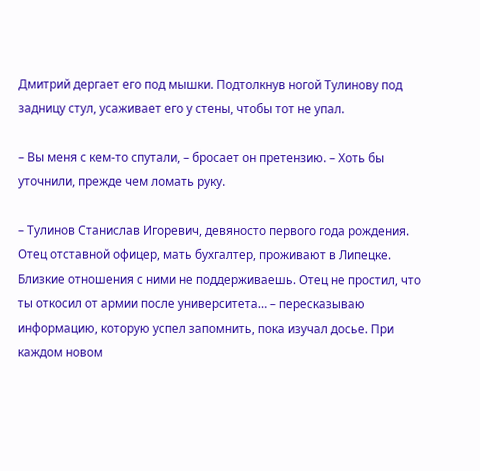Дмитрий дергает его под мышки. Подтолкнув ногой Тулинову под задницу стул, усаживает его у стены, чтобы тот не упал.

– Вы меня с кем-то спутали, – бросает он претензию. – Хоть бы уточнили, прежде чем ломать руку.

– Тулинов Станислав Игоревич, девяносто первого года рождения. Отец отставной офицер, мать бухгалтер, проживают в Липецке. Близкие отношения с ними не поддерживаешь. Отец не простил, что ты откосил от армии после университета… – пересказываю информацию, которую успел запомнить, пока изучал досье. При каждом новом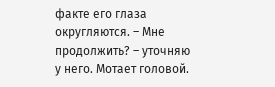факте его глаза округляются. – Мне продолжить? – уточняю у него. Мотает головой.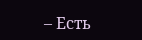– Есть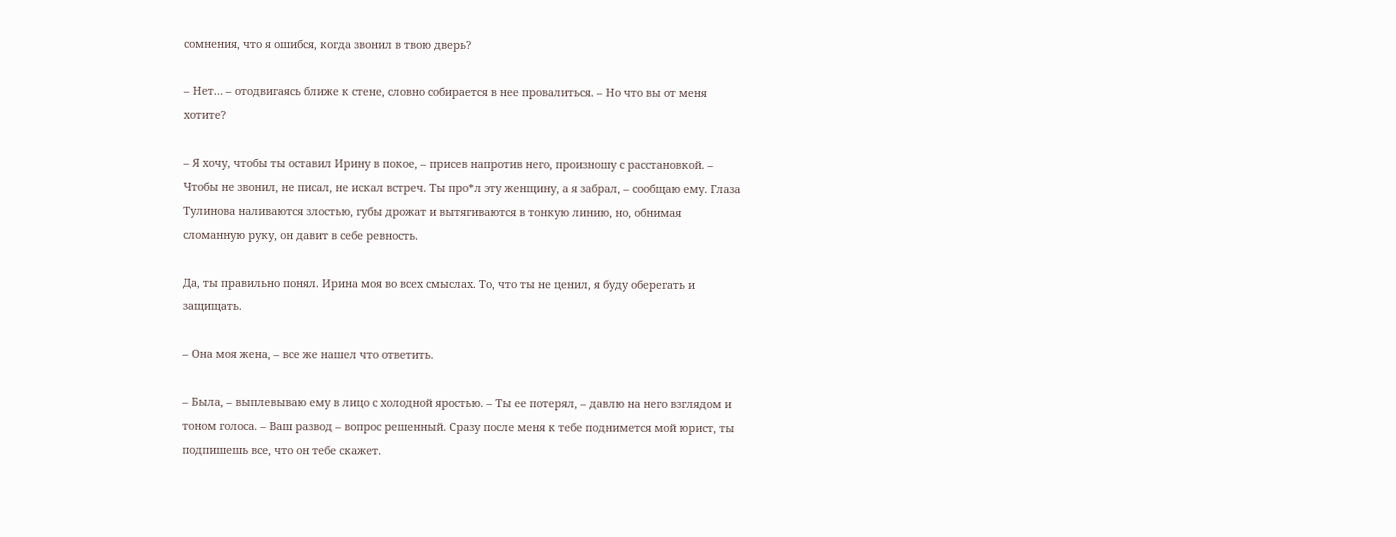сомнения, что я ошибся, когда звонил в твою дверь?

– Нет… – отодвигаясь ближе к стене, словно собирается в нее провалиться. – Но что вы от меня хотите?

– Я хочу, чтобы ты оставил Ирину в покое, – присев напротив него, произношу с расстановкой. – Чтобы не звонил, не писал, не искал встреч. Ты про*л эту женщину, а я забрал, – сообщаю ему. Глаза Тулинова наливаются злостью, губы дрожат и вытягиваются в тонкую линию, но, обнимая сломанную руку, он давит в себе ревность.

Да, ты правильно понял. Ирина моя во всех смыслах. То, что ты не ценил, я буду оберегать и защищать.

– Она моя жена, – все же нашел что ответить.

– Была, – выплевываю ему в лицо с холодной яростью. – Ты ее потерял, – давлю на него взглядом и тоном голоса. – Ваш развод – вопрос решенный. Сразу после меня к тебе поднимется мой юрист, ты подпишешь все, что он тебе скажет.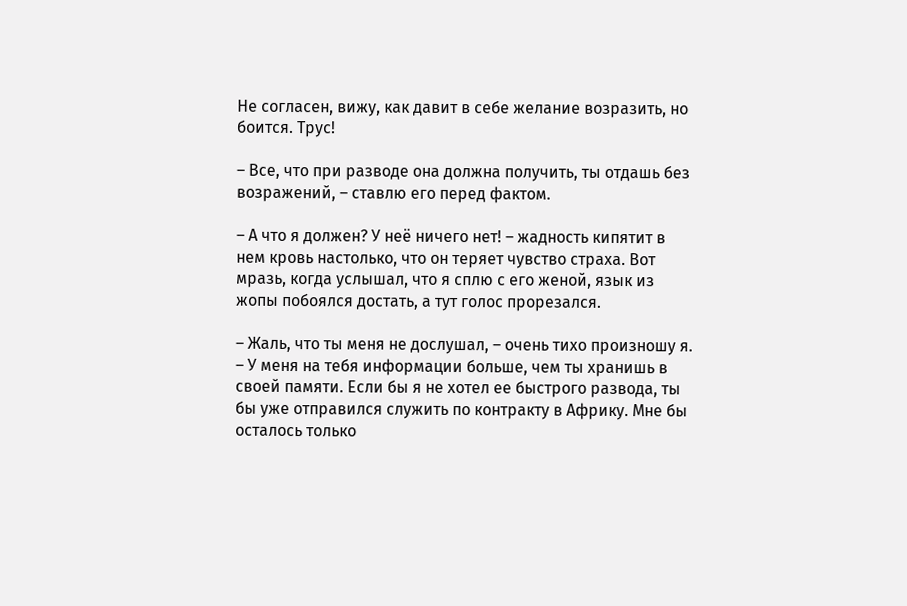Не согласен, вижу, как давит в себе желание возразить, но боится. Трус!

– Все, что при разводе она должна получить, ты отдашь без возражений, – ставлю его перед фактом.

– А что я должен? У неё ничего нет! – жадность кипятит в нем кровь настолько, что он теряет чувство страха. Вот мразь, когда услышал, что я сплю с его женой, язык из жопы побоялся достать, а тут голос прорезался.

– Жаль, что ты меня не дослушал, – очень тихо произношу я. – У меня на тебя информации больше, чем ты хранишь в своей памяти. Если бы я не хотел ее быстрого развода, ты бы уже отправился служить по контракту в Африку. Мне бы осталось только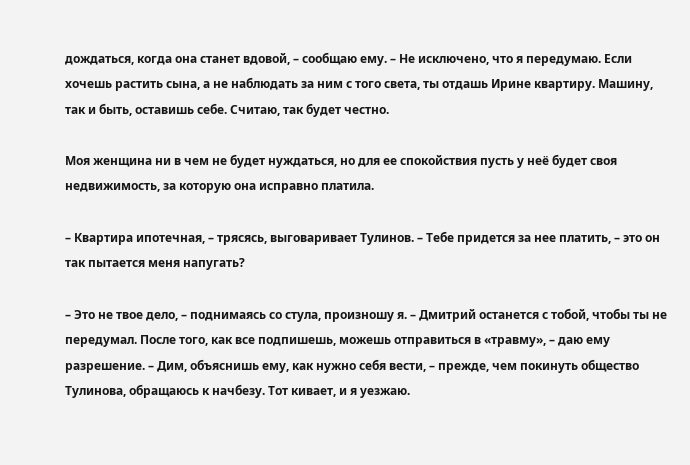дождаться, когда она станет вдовой, – сообщаю ему. – Не исключено, что я передумаю. Если хочешь растить сына, а не наблюдать за ним с того света, ты отдашь Ирине квартиру. Машину, так и быть, оставишь себе. Считаю, так будет честно.

Моя женщина ни в чем не будет нуждаться, но для ее спокойствия пусть у неё будет своя недвижимость, за которую она исправно платила.

– Квартира ипотечная, – трясясь, выговаривает Тулинов. – Тебе придется за нее платить, – это он так пытается меня напугать?

– Это не твое дело, – поднимаясь со стула, произношу я. – Дмитрий останется с тобой, чтобы ты не передумал. После того, как все подпишешь, можешь отправиться в «травму», – даю ему разрешение. – Дим, объяснишь ему, как нужно себя вести, – прежде, чем покинуть общество Тулинова, обращаюсь к начбезу. Тот кивает, и я уезжаю.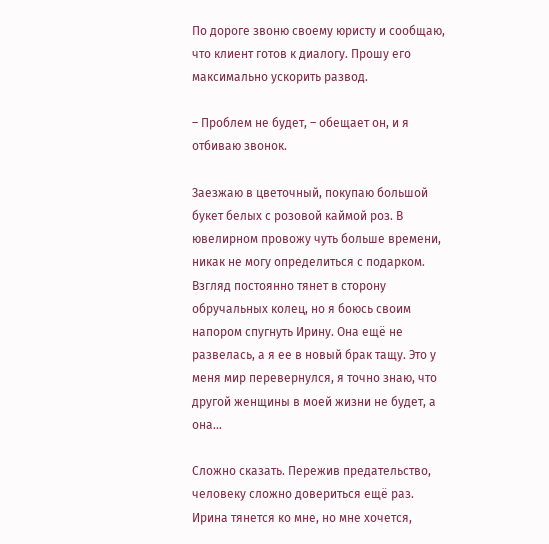По дороге звоню своему юристу и сообщаю, что клиент готов к диалогу. Прошу его максимально ускорить развод.

– Проблем не будет, – обещает он, и я отбиваю звонок.

Заезжаю в цветочный, покупаю большой букет белых с розовой каймой роз. В ювелирном провожу чуть больше времени, никак не могу определиться с подарком. Взгляд постоянно тянет в сторону обручальных колец, но я боюсь своим напором спугнуть Ирину. Она ещё не развелась, а я ее в новый брак тащу. Это у меня мир перевернулся, я точно знаю, что другой женщины в моей жизни не будет, а она…

Сложно сказать. Пережив предательство, человеку сложно довериться ещё раз. Ирина тянется ко мне, но мне хочется,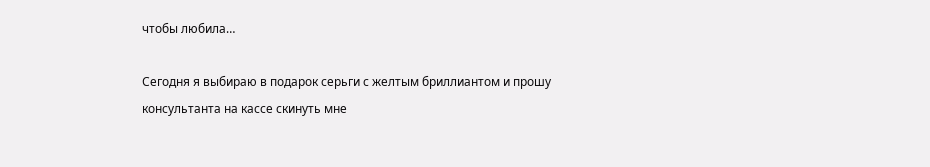чтобы любила…

Сегодня я выбираю в подарок серьги с желтым бриллиантом и прошу консультанта на кассе скинуть мне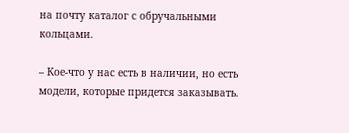на почту каталог с обручальными кольцами.

– Кое-что у нас есть в наличии, но есть модели, которые придется заказывать.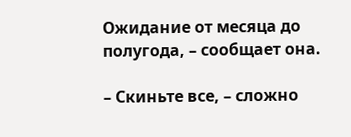Ожидание от месяца до полугода, – сообщает она.

– Скиньте все, – сложно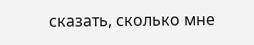сказать, сколько мне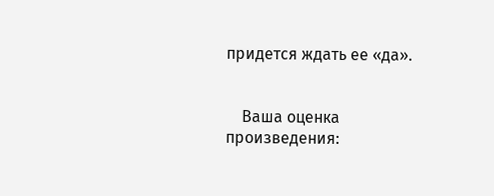придется ждать ее «да».


    Ваша оценка произведения: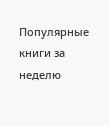Популярные книги за неделю